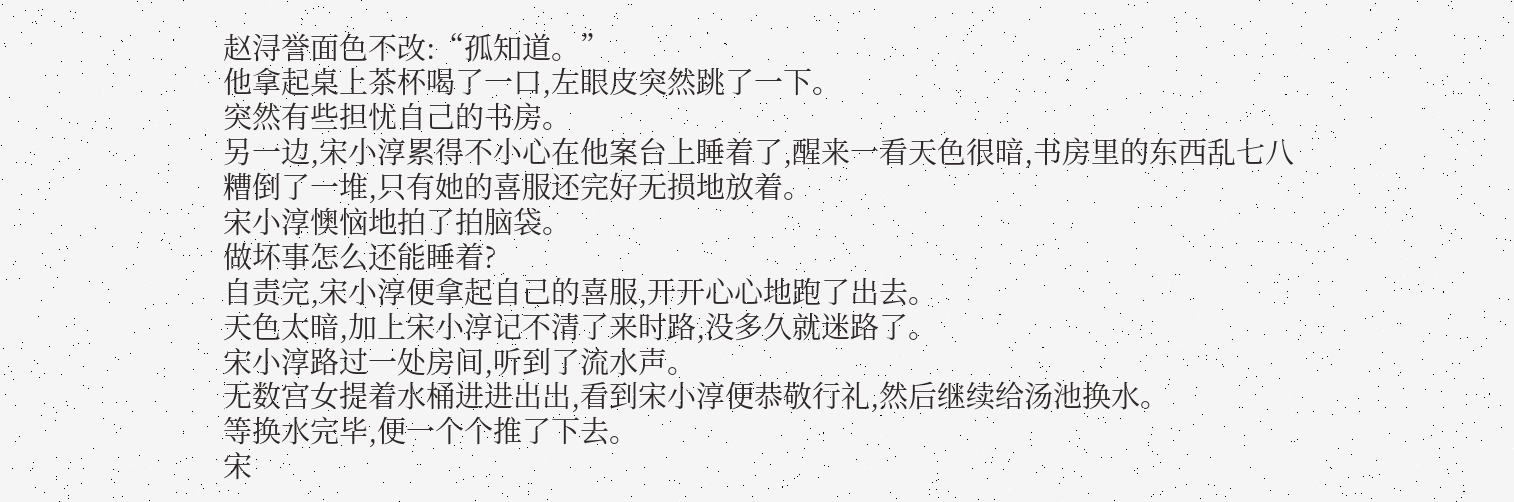赵浔誉面色不改:“孤知道。”
他拿起桌上茶杯喝了一口,左眼皮突然跳了一下。
突然有些担忧自己的书房。
另一边,宋小淳累得不小心在他案台上睡着了,醒来一看天色很暗,书房里的东西乱七八糟倒了一堆,只有她的喜服还完好无损地放着。
宋小淳懊恼地拍了拍脑袋。
做坏事怎么还能睡着?
自责完,宋小淳便拿起自己的喜服,开开心心地跑了出去。
天色太暗,加上宋小淳记不清了来时路,没多久就迷路了。
宋小淳路过一处房间,听到了流水声。
无数宫女提着水桶进进出出,看到宋小淳便恭敬行礼,然后继续给汤池换水。
等换水完毕,便一个个推了下去。
宋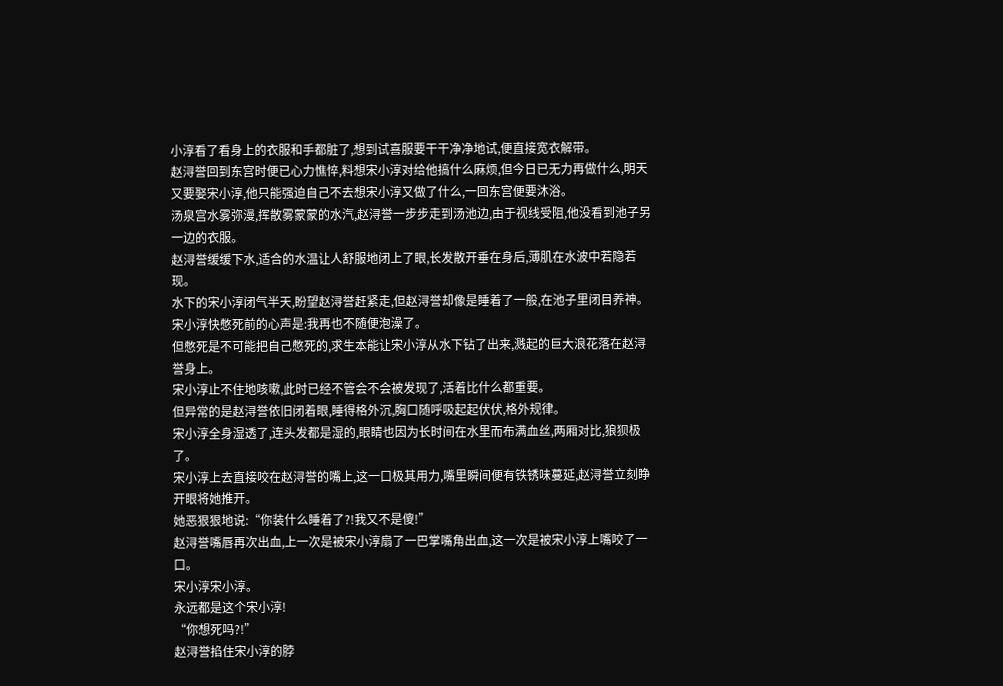小淳看了看身上的衣服和手都脏了,想到试喜服要干干净净地试,便直接宽衣解带。
赵浔誉回到东宫时便已心力憔悴,料想宋小淳对给他搞什么麻烦,但今日已无力再做什么,明天又要娶宋小淳,他只能强迫自己不去想宋小淳又做了什么,一回东宫便要沐浴。
汤泉宫水雾弥漫,挥散雾蒙蒙的水汽,赵浔誉一步步走到汤池边,由于视线受阻,他没看到池子另一边的衣服。
赵浔誉缓缓下水,适合的水温让人舒服地闭上了眼,长发散开垂在身后,薄肌在水波中若隐若现。
水下的宋小淳闭气半天,盼望赵浔誉赶紧走,但赵浔誉却像是睡着了一般,在池子里闭目养神。
宋小淳快憋死前的心声是:我再也不随便泡澡了。
但憋死是不可能把自己憋死的,求生本能让宋小淳从水下钻了出来,溅起的巨大浪花落在赵浔誉身上。
宋小淳止不住地咳嗽,此时已经不管会不会被发现了,活着比什么都重要。
但异常的是赵浔誉依旧闭着眼,睡得格外沉,胸口随呼吸起起伏伏,格外规律。
宋小淳全身湿透了,连头发都是湿的,眼睛也因为长时间在水里而布满血丝,两厢对比,狼狈极了。
宋小淳上去直接咬在赵浔誉的嘴上,这一口极其用力,嘴里瞬间便有铁锈味蔓延,赵浔誉立刻睁开眼将她推开。
她恶狠狠地说:“你装什么睡着了?!我又不是傻!”
赵浔誉嘴唇再次出血,上一次是被宋小淳扇了一巴掌嘴角出血,这一次是被宋小淳上嘴咬了一口。
宋小淳宋小淳。
永远都是这个宋小淳!
“你想死吗?!”
赵浔誉掐住宋小淳的脖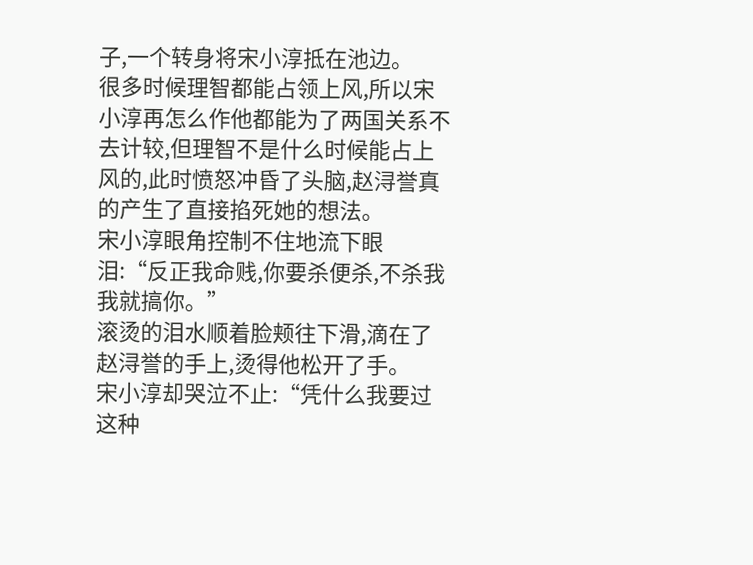子,一个转身将宋小淳抵在池边。
很多时候理智都能占领上风,所以宋小淳再怎么作他都能为了两国关系不去计较,但理智不是什么时候能占上风的,此时愤怒冲昏了头脑,赵浔誉真的产生了直接掐死她的想法。
宋小淳眼角控制不住地流下眼泪:“反正我命贱,你要杀便杀,不杀我我就搞你。”
滚烫的泪水顺着脸颊往下滑,滴在了赵浔誉的手上,烫得他松开了手。
宋小淳却哭泣不止:“凭什么我要过这种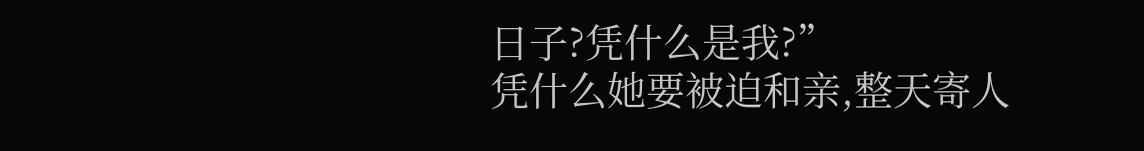日子?凭什么是我?”
凭什么她要被迫和亲,整天寄人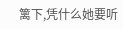篱下,凭什么她要听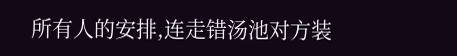所有人的安排,连走错汤池对方装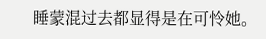睡蒙混过去都显得是在可怜她。